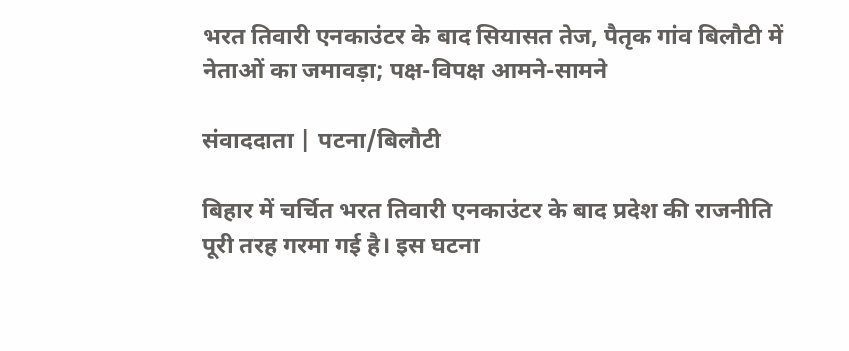भरत तिवारी एनकाउंटर के बाद सियासत तेज, पैतृक गांव बिलौटी में नेताओं का जमावड़ा; पक्ष-विपक्ष आमने-सामने

संवाददाता | पटना/बिलौटी

बिहार में चर्चित भरत तिवारी एनकाउंटर के बाद प्रदेश की राजनीति पूरी तरह गरमा गई है। इस घटना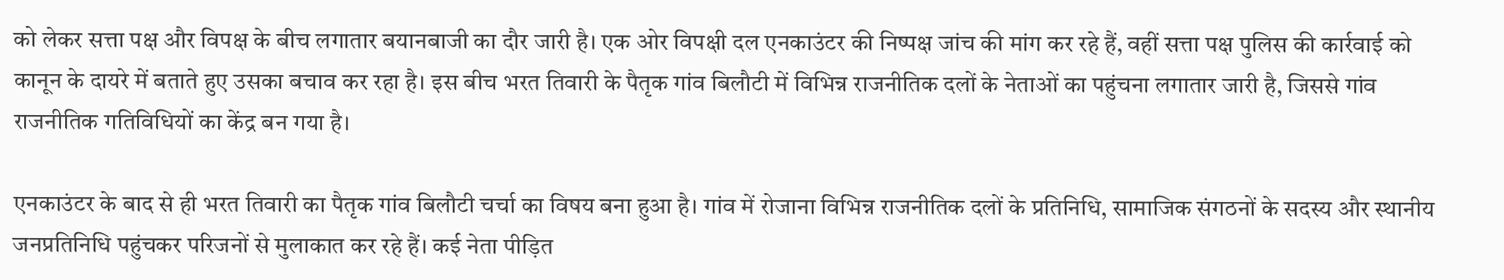को लेकर सत्ता पक्ष और विपक्ष के बीच लगातार बयानबाजी का दौर जारी है। एक ओर विपक्षी दल एनकाउंटर की निष्पक्ष जांच की मांग कर रहे हैं, वहीं सत्ता पक्ष पुलिस की कार्रवाई को कानून के दायरे में बताते हुए उसका बचाव कर रहा है। इस बीच भरत तिवारी के पैतृक गांव बिलौटी में विभिन्न राजनीतिक दलों के नेताओं का पहुंचना लगातार जारी है, जिससे गांव राजनीतिक गतिविधियों का केंद्र बन गया है।

एनकाउंटर के बाद से ही भरत तिवारी का पैतृक गांव बिलौटी चर्चा का विषय बना हुआ है। गांव में रोजाना विभिन्न राजनीतिक दलों के प्रतिनिधि, सामाजिक संगठनों के सदस्य और स्थानीय जनप्रतिनिधि पहुंचकर परिजनों से मुलाकात कर रहे हैं। कई नेता पीड़ित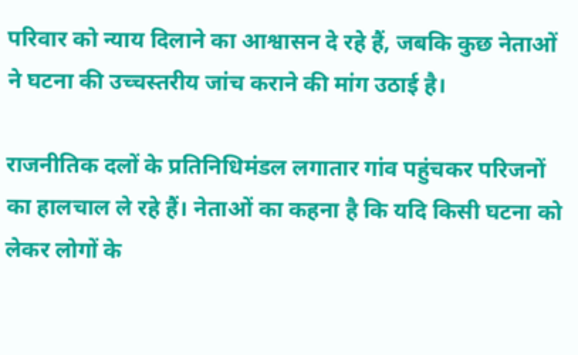परिवार को न्याय दिलाने का आश्वासन दे रहे हैं, जबकि कुछ नेताओं ने घटना की उच्चस्तरीय जांच कराने की मांग उठाई है।

राजनीतिक दलों के प्रतिनिधिमंडल लगातार गांव पहुंचकर परिजनों का हालचाल ले रहे हैं। नेताओं का कहना है कि यदि किसी घटना को लेकर लोगों के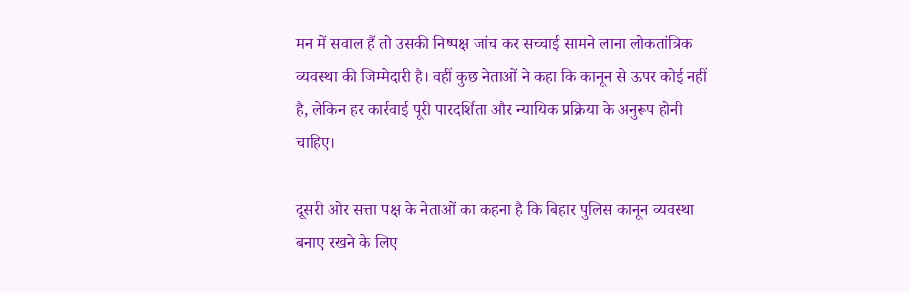मन में सवाल हैं तो उसकी निष्पक्ष जांच कर सच्चाई सामने लाना लोकतांत्रिक व्यवस्था की जिम्मेदारी है। वहीं कुछ नेताओं ने कहा कि कानून से ऊपर कोई नहीं है, लेकिन हर कार्रवाई पूरी पारदर्शिता और न्यायिक प्रक्रिया के अनुरूप होनी चाहिए।

दूसरी ओर सत्ता पक्ष के नेताओं का कहना है कि बिहार पुलिस कानून व्यवस्था बनाए रखने के लिए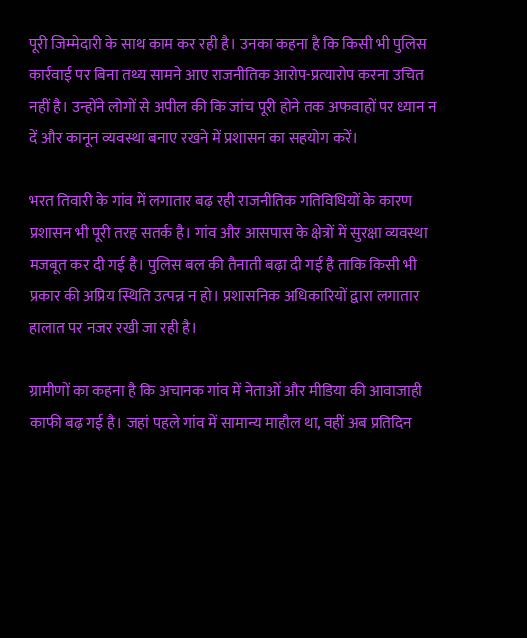पूरी जिम्मेदारी के साथ काम कर रही है। उनका कहना है कि किसी भी पुलिस कार्रवाई पर बिना तथ्य सामने आए राजनीतिक आरोप-प्रत्यारोप करना उचित नहीं है। उन्होंने लोगों से अपील की कि जांच पूरी होने तक अफवाहों पर ध्यान न दें और कानून व्यवस्था बनाए रखने में प्रशासन का सहयोग करें।

भरत तिवारी के गांव में लगातार बढ़ रही राजनीतिक गतिविधियों के कारण प्रशासन भी पूरी तरह सतर्क है। गांव और आसपास के क्षेत्रों में सुरक्षा व्यवस्था मजबूत कर दी गई है। पुलिस बल की तैनाती बढ़ा दी गई है ताकि किसी भी प्रकार की अप्रिय स्थिति उत्पन्न न हो। प्रशासनिक अधिकारियों द्वारा लगातार हालात पर नजर रखी जा रही है।

ग्रामीणों का कहना है कि अचानक गांव में नेताओं और मीडिया की आवाजाही काफी बढ़ गई है। जहां पहले गांव में सामान्य माहौल था, वहीं अब प्रतिदिन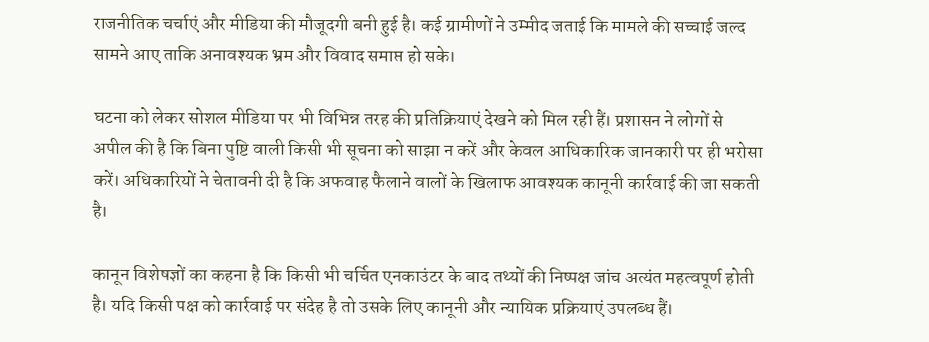राजनीतिक चर्चाएं और मीडिया की मौजूदगी बनी हुई है। कई ग्रामीणों ने उम्मीद जताई कि मामले की सच्चाई जल्द सामने आए ताकि अनावश्यक भ्रम और विवाद समाप्त हो सके।

घटना को लेकर सोशल मीडिया पर भी विभिन्न तरह की प्रतिक्रियाएं देखने को मिल रही हैं। प्रशासन ने लोगों से अपील की है कि बिना पुष्टि वाली किसी भी सूचना को साझा न करें और केवल आधिकारिक जानकारी पर ही भरोसा करें। अधिकारियों ने चेतावनी दी है कि अफवाह फैलाने वालों के खिलाफ आवश्यक कानूनी कार्रवाई की जा सकती है।

कानून विशेषज्ञों का कहना है कि किसी भी चर्चित एनकाउंटर के बाद तथ्यों की निष्पक्ष जांच अत्यंत महत्वपूर्ण होती है। यदि किसी पक्ष को कार्रवाई पर संदेह है तो उसके लिए कानूनी और न्यायिक प्रक्रियाएं उपलब्ध हैं।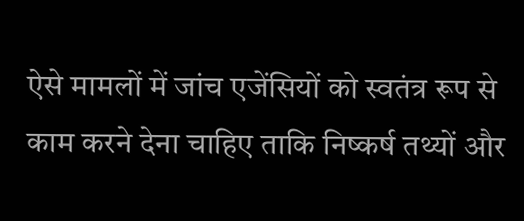ऐसे मामलों में जांच एजेंसियों को स्वतंत्र रूप से काम करने देना चाहिए ताकि निष्कर्ष तथ्यों और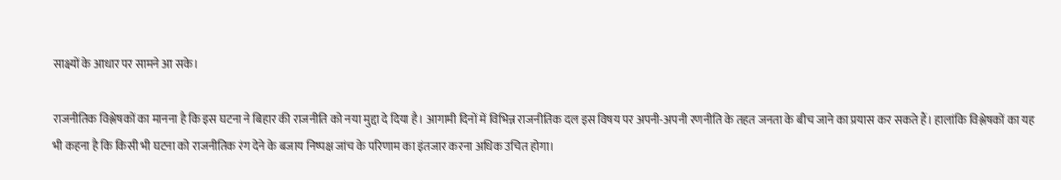साक्ष्यों के आधार पर सामने आ सके।

राजनीतिक विश्लेषकों का मानना है कि इस घटना ने बिहार की राजनीति को नया मुद्दा दे दिया है। आगामी दिनों में विभिन्न राजनीतिक दल इस विषय पर अपनी-अपनी रणनीति के तहत जनता के बीच जाने का प्रयास कर सकते हैं। हालांकि विश्लेषकों का यह भी कहना है कि किसी भी घटना को राजनीतिक रंग देने के बजाय निष्पक्ष जांच के परिणाम का इंतजार करना अधिक उचित होगा।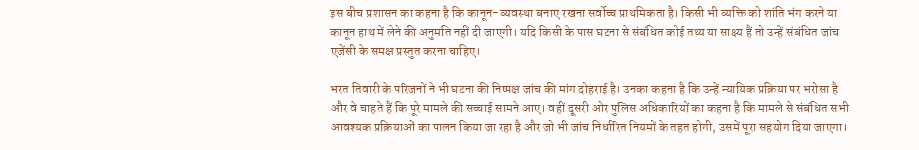इस बीच प्रशासन का कहना है कि कानून-व्यवस्था बनाए रखना सर्वोच्च प्राथमिकता है। किसी भी व्यक्ति को शांति भंग करने या कानून हाथ में लेने की अनुमति नहीं दी जाएगी। यदि किसी के पास घटना से संबंधित कोई तथ्य या साक्ष्य हैं तो उन्हें संबंधित जांच एजेंसी के समक्ष प्रस्तुत करना चाहिए।

भरत तिवारी के परिजनों ने भी घटना की निष्पक्ष जांच की मांग दोहराई है। उनका कहना है कि उन्हें न्यायिक प्रक्रिया पर भरोसा है और वे चाहते हैं कि पूरे मामले की सच्चाई सामने आए। वहीं दूसरी ओर पुलिस अधिकारियों का कहना है कि मामले से संबंधित सभी आवश्यक प्रक्रियाओं का पालन किया जा रहा है और जो भी जांच निर्धारित नियमों के तहत होगी, उसमें पूरा सहयोग दिया जाएगा।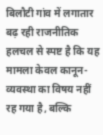बिलौटी गांव में लगातार बढ़ रही राजनीतिक हलचल से स्पष्ट है कि यह मामला केवल कानून-व्यवस्था का विषय नहीं रह गया है, बल्कि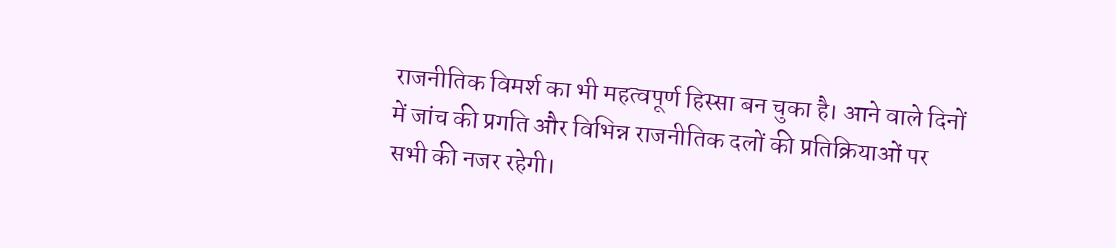राजनीतिक विमर्श का भी महत्वपूर्ण हिस्सा बन चुका है। आने वाले दिनों में जांच की प्रगति और विभिन्न राजनीतिक दलों की प्रतिक्रियाओं पर सभी की नजर रहेगी।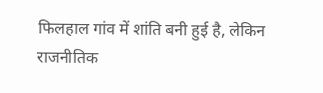फिलहाल गांव में शांति बनी हुई है, लेकिन राजनीतिक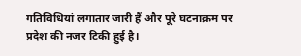गतिविधियां लगातार जारी हैं और पूरे घटनाक्रम पर प्रदेश की नजर टिकी हुई है।